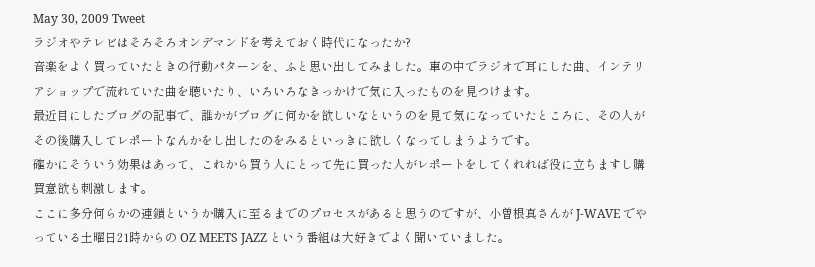May 30, 2009 Tweet
ラジオやテレビはそろそろオンデマンドを考えておく時代になったか?
音楽をよく買っていたときの行動パターンを、ふと思い出してみました。車の中でラジオで耳にした曲、インテリアショップで流れていた曲を聴いたり、いろいろなきっかけで気に入ったものを見つけます。
最近目にしたブログの記事で、誰かがブログに何かを欲しいなというのを見て気になっていたところに、その人がその後購入してレポートなんかをし出したのをみるといっきに欲しくなってしまうようです。
確かにそういう効果はあって、これから買う人にとって先に買った人がレポートをしてくれれば役に立ちますし購買意欲も刺激します。
ここに多分何らかの連鎖というか購入に至るまでのプロセスがあると思うのですが、小曽根真さんが J-WAVE でやっている土曜日21時からの OZ MEETS JAZZ という番組は大好きでよく聞いていました。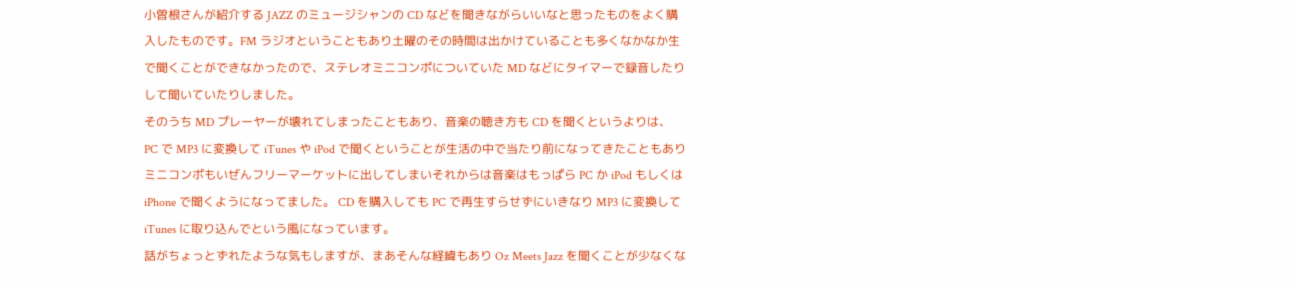小曽根さんが紹介する JAZZ のミュージシャンの CD などを聞きながらいいなと思ったものをよく購入したものです。FM ラジオということもあり土曜のその時間は出かけていることも多くなかなか生で聞くことができなかったので、ステレオミニコンポについていた MD などにタイマーで録音したりして聞いていたりしました。
そのうち MD プレーヤーが壊れてしまったこともあり、音楽の聴き方も CD を聞くというよりは、 PC で MP3 に変換して iTunes や iPod で聞くということが生活の中で当たり前になってきたこともありミニコンポもいぜんフリーマーケットに出してしまいそれからは音楽はもっぱら PC か iPod もしくは iPhone で聞くようになってました。 CD を購入しても PC で再生すらせずにいきなり MP3 に変換して iTunes に取り込んでという風になっています。
話がちょっとずれたような気もしますが、まあそんな経緯もあり Oz Meets Jazz を聞くことが少なくな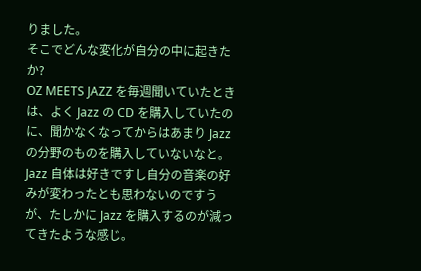りました。
そこでどんな変化が自分の中に起きたか?
OZ MEETS JAZZ を毎週聞いていたときは、よく Jazz の CD を購入していたのに、聞かなくなってからはあまり Jazz の分野のものを購入していないなと。
Jazz 自体は好きですし自分の音楽の好みが変わったとも思わないのですうが、たしかに Jazz を購入するのが減ってきたような感じ。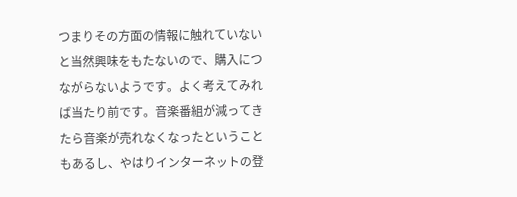つまりその方面の情報に触れていないと当然興味をもたないので、購入につながらないようです。よく考えてみれば当たり前です。音楽番組が減ってきたら音楽が売れなくなったということもあるし、やはりインターネットの登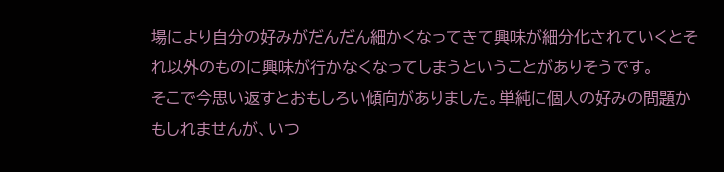場により自分の好みがだんだん細かくなってきて興味が細分化されていくとそれ以外のものに興味が行かなくなってしまうということがありそうです。
そこで今思い返すとおもしろい傾向がありました。単純に個人の好みの問題かもしれませんが、いつ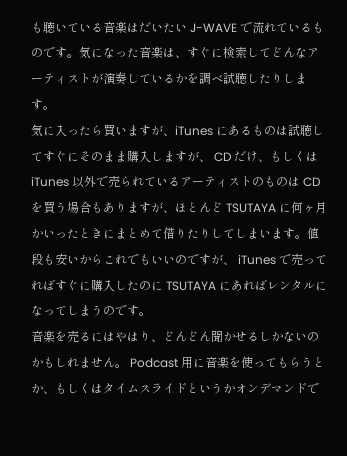も聴いている音楽はだいたい J-WAVE で流れているものです。気になった音楽は、すぐに検索してどんなアーティストが演奏しているかを調べ試聴したりします。
気に入ったら買いますが、iTunes にあるものは試聴してすぐにそのまま購入しますが、 CD だけ、もしくは iTunes 以外で売られているアーティストのものは CD を買う場合もありますが、ほとんど TSUTAYA に何ヶ月かいったときにまとめて借りたりしてしまいます。値段も安いからこれでもいいのですが、 iTunes で売ってればすぐに購入したのに TSUTAYA にあればレンタルになってしまうのです。
音楽を売るにはやはり、どんどん聞かせるしかないのかもしれません。 Podcast 用に音楽を使ってもらうとか、もしくはタイムスライドというかオンデマンドで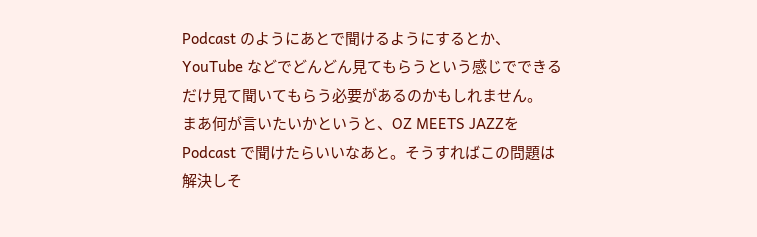Podcast のようにあとで聞けるようにするとか、 YouTube などでどんどん見てもらうという感じでできるだけ見て聞いてもらう必要があるのかもしれません。
まあ何が言いたいかというと、OZ MEETS JAZZを Podcast で聞けたらいいなあと。そうすればこの問題は解決しそ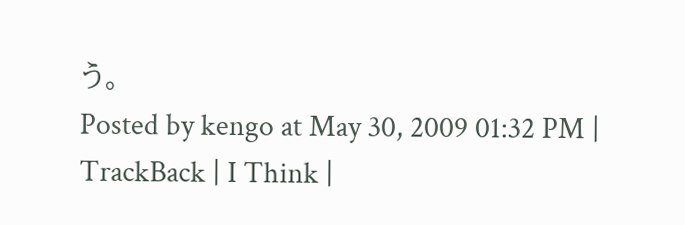う。
Posted by kengo at May 30, 2009 01:32 PM | TrackBack | I Think |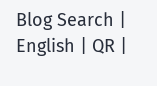Blog Search | English | QR |